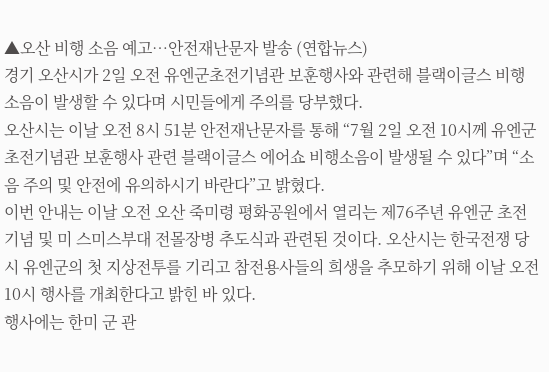▲오산 비행 소음 예고…안전재난문자 발송 (연합뉴스)
경기 오산시가 2일 오전 유엔군초전기념관 보훈행사와 관련해 블랙이글스 비행소음이 발생할 수 있다며 시민들에게 주의를 당부했다.
오산시는 이날 오전 8시 51분 안전재난문자를 통해 “7월 2일 오전 10시께 유엔군초전기념관 보훈행사 관련 블랙이글스 에어쇼 비행소음이 발생될 수 있다”며 “소음 주의 및 안전에 유의하시기 바란다”고 밝혔다.
이번 안내는 이날 오전 오산 죽미령 평화공원에서 열리는 제76주년 유엔군 초전기념 및 미 스미스부대 전몰장병 추도식과 관련된 것이다. 오산시는 한국전쟁 당시 유엔군의 첫 지상전투를 기리고 참전용사들의 희생을 추모하기 위해 이날 오전 10시 행사를 개최한다고 밝힌 바 있다.
행사에는 한미 군 관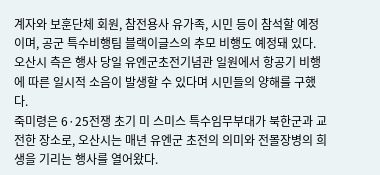계자와 보훈단체 회원, 참전용사 유가족, 시민 등이 참석할 예정이며, 공군 특수비행팀 블랙이글스의 추모 비행도 예정돼 있다. 오산시 측은 행사 당일 유엔군초전기념관 일원에서 항공기 비행에 따른 일시적 소음이 발생할 수 있다며 시민들의 양해를 구했다.
죽미령은 6·25전쟁 초기 미 스미스 특수임무부대가 북한군과 교전한 장소로, 오산시는 매년 유엔군 초전의 의미와 전몰장병의 희생을 기리는 행사를 열어왔다.